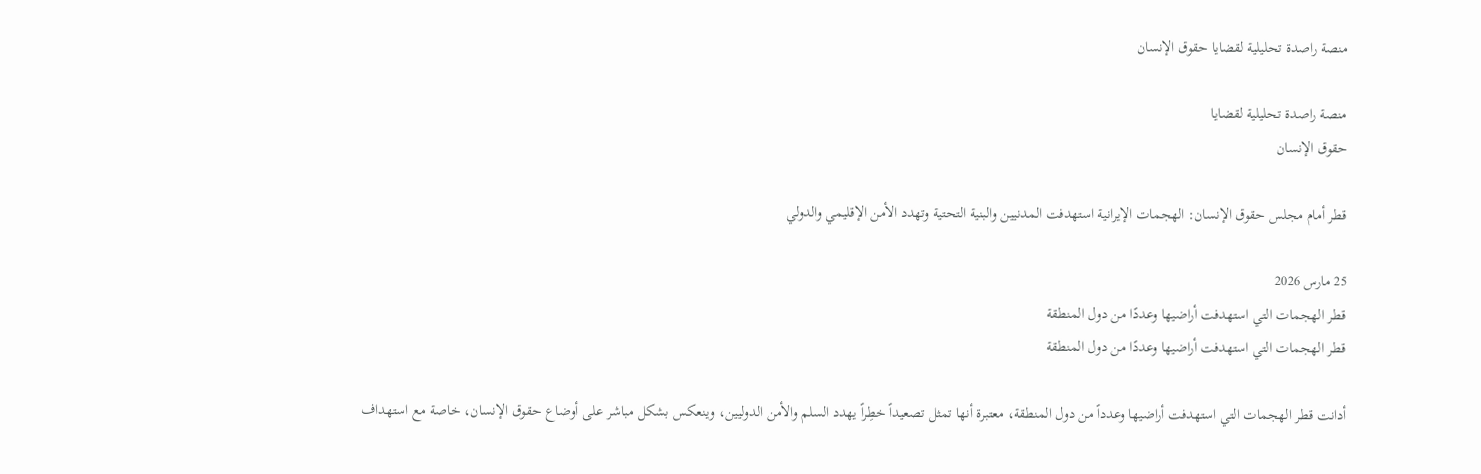منصة راصدة تحليلية لقضايا حقوق الإنسان

منصة راصدة تحليلية لقضايا
حقوق الإنسان

قطر أمام مجلس حقوق الإنسان: الهجمات الإيرانية استهدفت المدنيين والبنية التحتية وتهدد الأمن الإقليمي والدولي

25 مارس 2026
قطر الهجمات التي استهدفت أراضيها وعددًا من دول المنطقة
قطر الهجمات التي استهدفت أراضيها وعددًا من دول المنطقة

أدانت قطر الهجمات التي استهدفت أراضيها وعدداً من دول المنطقة، معتبرة أنها تمثل تصعيداً خطِراً يهدد السلم والأمن الدوليين، وينعكس بشكل مباشر على أوضاع حقوق الإنسان، خاصة مع استهداف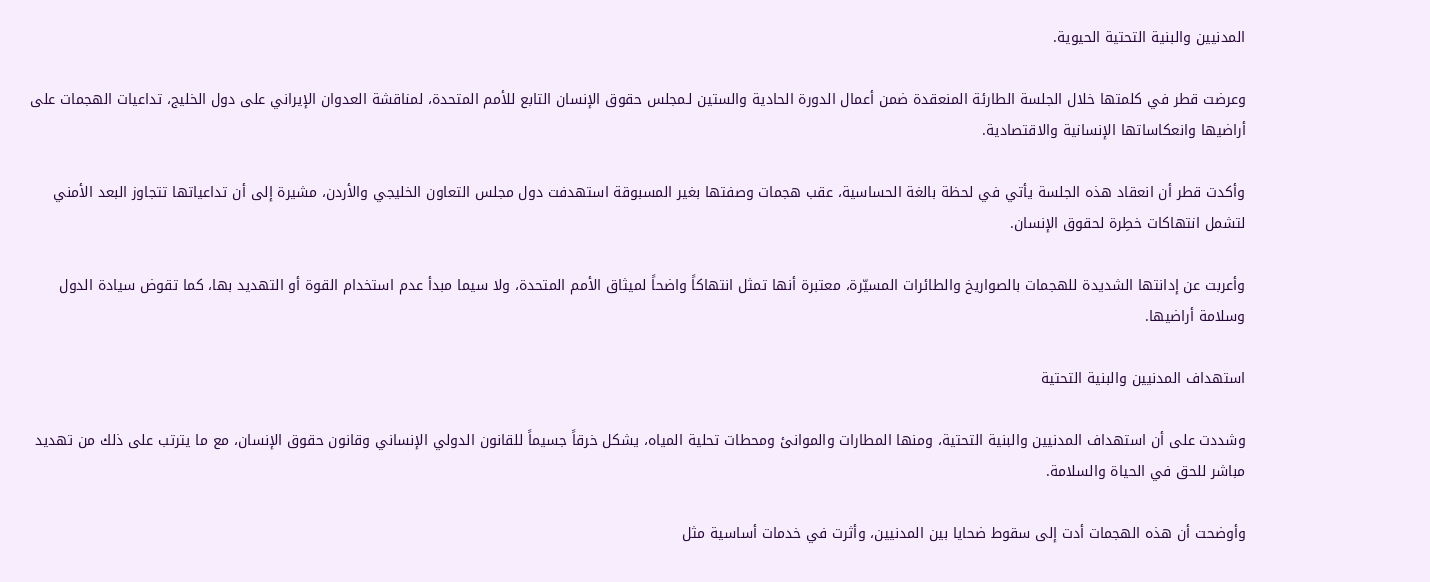المدنيين والبنية التحتية الحيوية.

وعرضت قطر في كلمتها خلال الجلسة الطارئة المنعقدة ضمن أعمال الدورة الحادية والستين لـمجلس حقوق الإنسان التابع للأمم المتحدة، لمناقشة العدوان الإيراني على دول الخليج، تداعيات الهجمات على أراضيها وانعكاساتها الإنسانية والاقتصادية.

وأكدت قطر أن انعقاد هذه الجلسة يأتي في لحظة بالغة الحساسية، عقب هجمات وصفتها بغير المسبوقة استهدفت دول مجلس التعاون الخليجي والأردن، مشيرة إلى أن تداعياتها تتجاوز البعد الأمني لتشمل انتهاكات خطِرة لحقوق الإنسان.

وأعربت عن إدانتها الشديدة للهجمات بالصواريخ والطائرات المسيّرة، معتبرة أنها تمثل انتهاكاً واضحاً لميثاق الأمم المتحدة، ولا سيما مبدأ عدم استخدام القوة أو التهديد بها، كما تقوض سيادة الدول وسلامة أراضيها.

استهداف المدنيين والبنية التحتية

وشددت على أن استهداف المدنيين والبنية التحتية، ومنها المطارات والموانئ ومحطات تحلية المياه، يشكل خرقاً جسيماً للقانون الدولي الإنساني وقانون حقوق الإنسان، مع ما يترتب على ذلك من تهديد مباشر للحق في الحياة والسلامة.

وأوضحت أن هذه الهجمات أدت إلى سقوط ضحايا بين المدنيين، وأثرت في خدمات أساسية مثل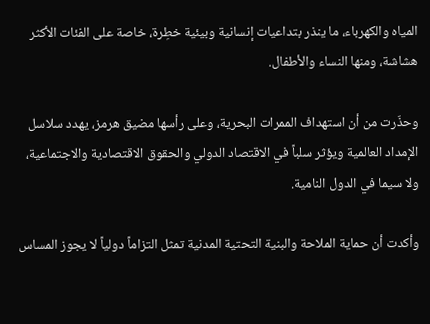المياه والكهرباء، ما ينذر بتداعيات إنسانية وبيئية خطِرة، خاصة على الفئات الأكثر هشاشة، ومنها النساء والأطفال.

وحذّرت من أن استهداف الممرات البحرية، وعلى رأسها مضيق هرمز، يهدد سلاسل الإمداد العالمية ويؤثر سلباً في الاقتصاد الدولي والحقوق الاقتصادية والاجتماعية، ولا سيما في الدول النامية.

وأكدت أن حماية الملاحة والبنية التحتية المدنية تمثل التزاماً دولياً لا يجوز المساس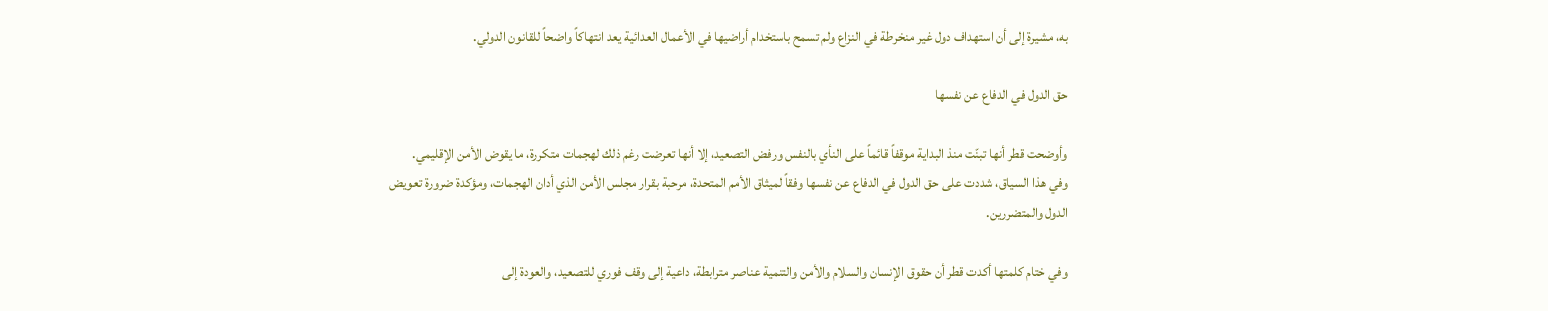به، مشيرة إلى أن استهداف دول غير منخرطة في النزاع ولم تسمح باستخدام أراضيها في الأعمال العدائية يعد انتهاكاً واضحاً للقانون الدولي.

حق الدول في الدفاع عن نفسها

وأوضحت قطر أنها تبنّت منذ البداية موقفاً قائماً على النأي بالنفس ورفض التصعيد، إلا أنها تعرضت رغم ذلك لهجمات متكررة، ما يقوض الأمن الإقليمي.
وفي هذا السياق، شددت على حق الدول في الدفاع عن نفسها وفقاً لميثاق الأمم المتحدة، مرحبة بقرار مجلس الأمن الذي أدان الهجمات، ومؤكدة ضرورة تعويض الدول والمتضررين.

وفي ختام كلمتها أكدت قطر أن حقوق الإنسان والسلام والأمن والتنمية عناصر مترابطة، داعية إلى وقف فوري للتصعيد، والعودة إلى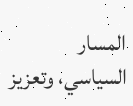المسار السياسي، وتعزيز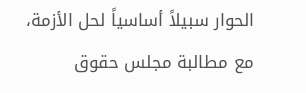الحوار سبيلاً أساسياً لحل الأزمة، مع مطالبة مجلس حقوق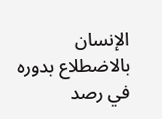الإنسان بالاضطلاع بدوره في رصد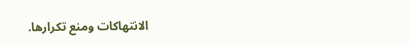الانتهاكات ومنع تكرارها.